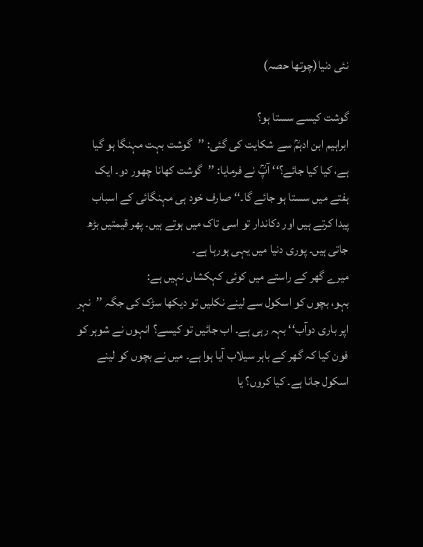نئی دنیا(چوتھا حصہ)

گوشت کیسے سستا ہو؟
ابراہیم ابن ادہمؒ سے شکایت کی گئی: ’’گوشت بہت مہنگا ہو گیا ہے، کیا کیا جائے؟‘‘ آپؒ نے فرمایا: ’’گوشت کھانا چھور دو۔ ایک ہفتے میں سستا ہو جائے گا۔‘‘ صارف خود ہی مہنگائی کے اسباب پیدا کرتے ہیں اور دکاندار تو اسی تاک میں ہوتے ہیں۔ پھر قیمتیں بڑھ جاتی ہیں۔ پوری دنیا میں یہی ہورہا ہے۔
میرے گھر کے راستے میں کوئی کہکشاں نہیں ہے:
بہو، بچوں کو اسکول سے لینے نکلیں تو دیکھا سڑک کی جگہ ’’نہر اپر باری دوآب‘‘ بہہ رہی ہے۔ اب جائیں تو کیسے؟ انہوں نے شوہر کو فون کیا کہ گھر کے باہر سیلاب آیا ہوا ہے۔ میں نے بچوں کو لینے اسکول جانا ہے۔ کیا کروں؟ یا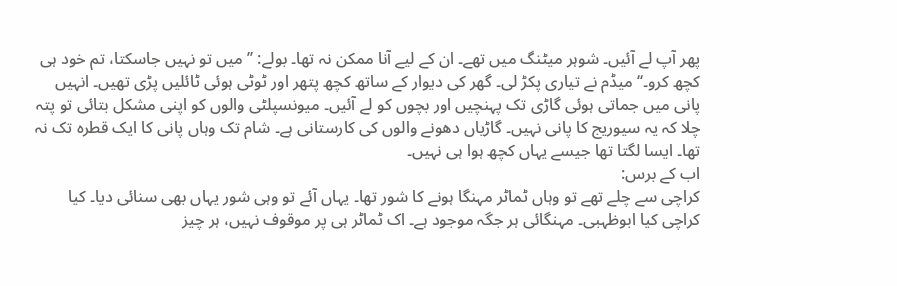پھر آپ لے آئیں۔ شوہر میٹنگ میں تھے۔ ان کے لیے آنا ممکن نہ تھا۔ بولے: ’’میں تو نہیں جاسکتا، تم خود ہی کچھ کرو۔‘‘ میڈم نے تیاری پکڑ لی۔ گھر کی دیوار کے ساتھ کچھ پتھر اور ٹوٹی ہوئی ٹائلیں پڑی تھیں۔ انہیں پانی میں جماتی ہوئی گاڑی تک پہنچیں اور بچوں کو لے آئیں۔ میونسپلٹی والوں کو اپنی مشکل بتائی تو پتہ چلا کہ یہ سیوریج کا پانی نہیں۔ گاڑیاں دھونے والوں کی کارستانی ہے۔ شام تک وہاں پانی کا ایک قطرہ تک نہ تھا۔ ایسا لگتا تھا جیسے یہاں کچھ ہوا ہی نہیں۔
اب کے برس:
کراچی سے چلے تھے تو وہاں ٹماٹر مہنگا ہونے کا شور تھا۔ یہاں آئے تو وہی شور یہاں بھی سنائی دیا۔ کیا کراچی کیا ابوظہبی۔ مہنگائی ہر جگہ موجود ہے۔ اک ٹماٹر ہی پر موقوف نہیں، ہر چیز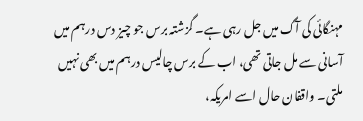مہنگائی کی آگ میں جل رہی ہے۔ گزشتہ برس جو چیز دس درہم میں آسانی سے مل جاتی تھی، اب کے برس چالیس درہم میں بھی نہیں ملتی۔ واقفان حال اسے امریکہ،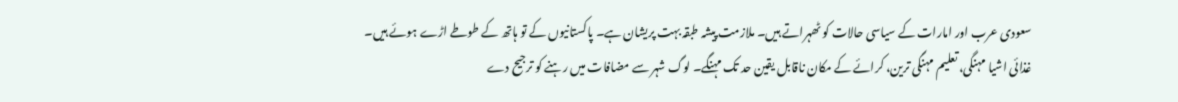سعودی عرب اور امارات کے سیاسی حالات کو ٹھہراتے ہیں۔ ملازمت پیشہ طبقہ بہت پریشان ہے۔ پاکستانیوں کے تو ہاتھ کے طوطے اڑے ہوئے ہیں۔ غذائی اشیا مہنگی، تعلیم مہنگی ترین، کرائے کے مکان ناقابل یقین حد تک مہنگے۔ لوگ شہر سے مضافات میں رہنے کو ترجیح دے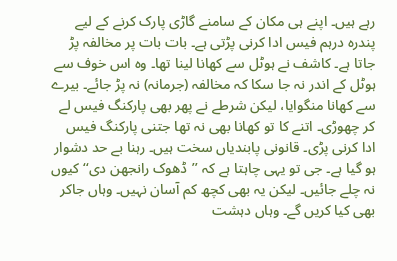رہے ہیں۔ اپنے ہی مکان کے سامنے گاڑی پارک کرنے کے لیے پندرہ درہم فیس ادا کرنی پڑتی ہے۔ بات بات پر مخالفہ پڑ جاتا ہے۔ کاشف نے ہوٹل سے کھانا لینا تھا۔ وہ اس خوف سے ہوٹل کے اندر نہ جا سکا کہ مخالفہ (جرمانہ) نہ پڑ جائے۔ بیرے سے کھانا منگوایا، لیکن شرطے نے پھر بھی پارکنگ فیس لے کر چھوڑی۔ اتنے کا تو کھانا بھی نہ تھا جتنی پارکنگ فیس ادا کرنی پڑی۔ قانونی پابندیاں سخت ہیں۔ رہنا بے حد دشوار ہو گیا ہے۔ جی تو یہی چاہتا ہے کہ ’’ڈھوک رانجھن دی‘‘ کیوں نہ چلے جائیں۔ لیکن یہ بھی کچھ کم آسان نہیں۔ وہاں جاکر بھی کیا کریں گے۔ وہاں دہشت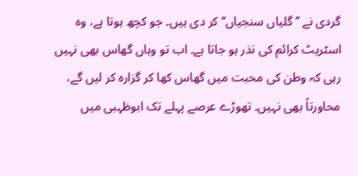گردی نے ’’گلیاں سنجیاں‘‘ کر دی ہیں۔ جو کچھ ہوتا ہے، وہ اسٹریٹ کرائم کی نذر ہو جاتا ہے۔ اب تو وہاں گھاس بھی نہیں رہی کہ وطن کی محبت میں گھاس کھا کر گزارہ کر لیں گے، محاورتاً بھی نہیں۔ تھوڑے عرصے پہلے تک ابوظہبی میں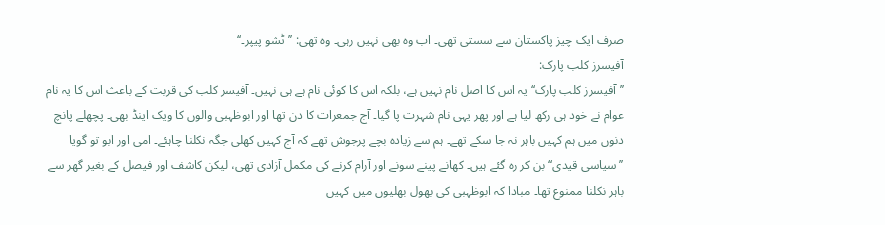صرف ایک چیز پاکستان سے سستی تھی۔ اب وہ بھی نہیں رہی۔ وہ تھی: ’’ٹشو پیپر۔‘‘
آفیسرز کلب پارک:
’’آفیسرز کلب پارک‘‘ یہ اس کا اصل نام نہیں ہے، بلکہ اس کا کوئی نام ہے ہی نہیں۔ آفیسر کلب کی قربت کے باعث اس کا یہ نام عوام نے خود ہی رکھ لیا ہے اور پھر یہی نام شہرت پا گیا۔ آج جمعرات کا دن تھا اور ابوظہبی والوں کا ویک اینڈ بھی۔ پچھلے پانچ دنوں میں ہم کہیں باہر نہ جا سکے تھے۔ ہم سے زیادہ بچے پرجوش تھے کہ آج کہیں کھلی جگہ نکلنا چاہئے۔ امی اور ابو تو گویا ’’سیاسی قیدی‘‘ بن کر رہ گئے ہیں۔ کھانے پینے سونے اور آرام کرنے کی مکمل آزادی تھی، لیکن کاشف اور فیصل کے بغیر گھر سے باہر نکلنا ممنوع تھا۔ مبادا کہ ابوظہبی کی بھول بھلیوں میں کہیں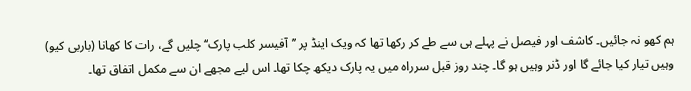ہم کھو نہ جائیں۔ کاشف اور فیصل نے پہلے ہی سے طے کر رکھا تھا کہ ویک اینڈ پر ’’آفیسر کلب پارک‘‘ چلیں گے، رات کا کھانا (باربی کیو) وہیں تیار کیا جائے گا اور ڈنر وہیں ہو گا۔ چند روز قبل سرراہ میں یہ پارک دیکھ چکا تھا۔ اس لیے مجھے ان سے مکمل اتفاق تھا۔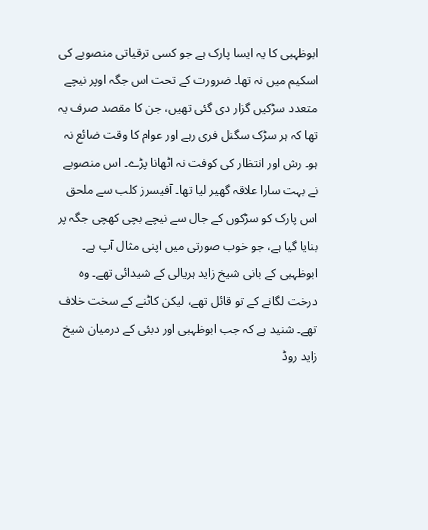ابوظہبی کا یہ ایسا پارک ہے جو کسی ترقیاتی منصوبے کی اسکیم میں نہ تھا۔ ضرورت کے تحت اس جگہ اوپر نیچے متعدد سڑکیں گزار دی گئی تھیں، جن کا مقصد صرف یہ تھا کہ ہر سڑک سگنل فری رہے اور عوام کا وقت ضائع نہ ہو۔ رش اور انتظار کی کوفت نہ اٹھانا پڑے۔ اس منصوبے نے بہت سارا علاقہ گھیر لیا تھا۔ آفیسرز کلب سے ملحق اس پارک کو سڑکوں کے جال سے نیچے بچی کھچی جگہ پر بنایا گیا ہے، جو خوب صورتی میں اپنی مثال آپ ہے۔ ابوظہبی کے بانی شیخ زاید ہریالی کے شیدائی تھے۔ وہ درخت لگانے کے تو قائل تھے، لیکن کاٹنے کے سخت خلاف تھے۔ شنید ہے کہ جب ابوظہبی اور دبئی کے درمیان شیخ زاید روڈ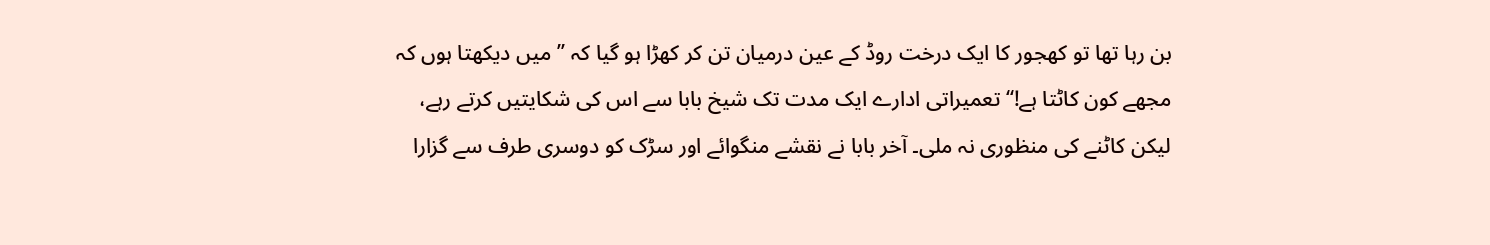بن رہا تھا تو کھجور کا ایک درخت روڈ کے عین درمیان تن کر کھڑا ہو گیا کہ ’’میں دیکھتا ہوں کہ مجھے کون کاٹتا ہے!‘‘ تعمیراتی ادارے ایک مدت تک شیخ بابا سے اس کی شکایتیں کرتے رہے، لیکن کاٹنے کی منظوری نہ ملی۔ آخر بابا نے نقشے منگوائے اور سڑک کو دوسری طرف سے گزارا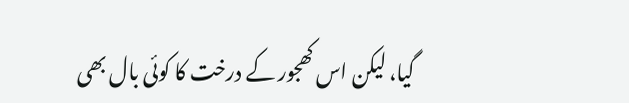گیا، لیکن اس کھجور کے درخت کا کوئی بال بھی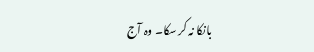بانکا نہ کر سکا۔ وہ آج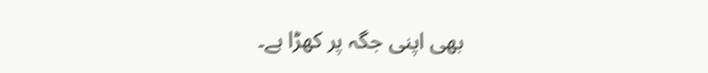بھی اپنی جگہ پر کھڑا ہے۔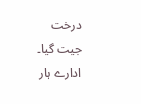درخت جیت گیا۔ ادارے ہار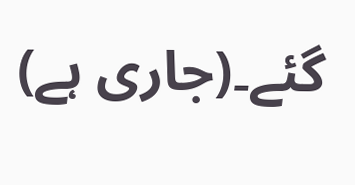گئے۔(جاری ہے)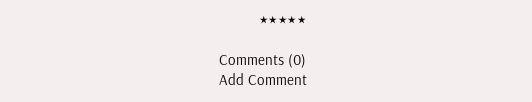٭٭٭٭٭

Comments (0)
Add Comment